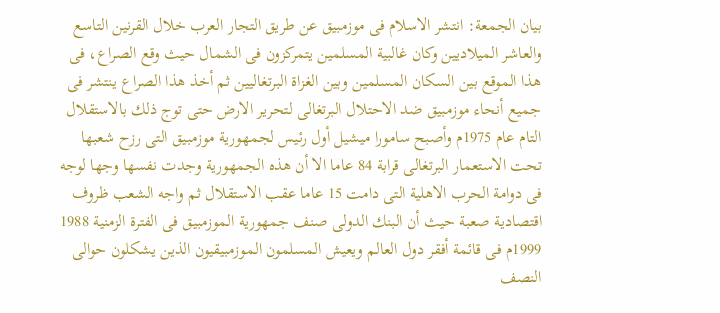بيان الجمعة: انتشر الاسلام فى موزمبيق عن طريق التجار العرب خلال القرنين التاسع والعاشر الميلاديين وكان غالبية المسلمين يتمركزون فى الشمال حيث وقع الصراع، فى هذا الموقع بين السكان المسلمين وبين الغزاة البرتغاليين ثم أخذ هذا الصراع ينتشر فى جميع أنحاء موزمبيق ضد الاحتلال البرتغالى لتحرير الارض حتى توج ذلك بالاستقلال التام عام 1975م وأصبح سامورا ميشيل أول رئيس لجمهورية موزمبيق التى رزح شعبها تحت الاستعمار البرتغالى قرابة 84 عاما الا أن هذه الجمهورية وجدت نفسها وجها لوجه فى دوامة الحرب الاهلية التى دامت 15 عاما عقب الاستقلال ثم واجه الشعب ظروف اقتصادية صعبة حيث أن البنك الدولى صنف جمهورية الموزمبيق فى الفترة الزمنية 1988 1999م فى قائمة أفقر دول العالم ويعيش المسلمون الموزمبيقيون الذين يشكلون حوالى النصف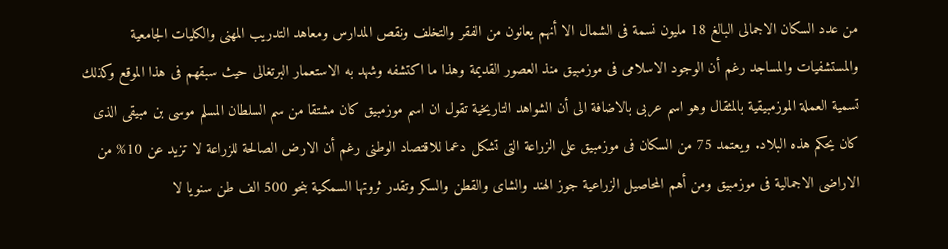من عدد السكان الاجمالى البالغ 18 مليون نسمة فى الشمال الا أنهم يعانون من الفقر والتخلف ونقص المدارس ومعاهد التدريب المهنى والكليات الجامعية والمستشفيات والمساجد رغم أن الوجود الاسلامى فى موزمبيق منذ العصور القديمة وهذا ما اكتشفه وشهد به الاستعمار البرتغالى حيث سبقهم فى هذا الموقع وكذلك تسمية العملة الموزمبيقية بالمثقال وهو اسم عربى بالاضافة الى أن الشواهد التاريخية تقول ان اسم موزمبيق كان مشتقا من سم السلطان المسلم موسى بن مبيقى الذى كان يحكم هذه البلاد. ويعتمد 75 من السكان فى موزمبيق على الزراعة التى تشكل دعما للاقتصاد الوطنى رغم أن الارض الصالحة للزراعة لا تزيد عن 10% من الاراضى الاجمالية فى موزمبيق ومن أهم المحاصيل الزراعية جوز الهند والشاى والقطن والسكر وتقدر ثروتها السمكية بنحو 500 الف طن سنويا لا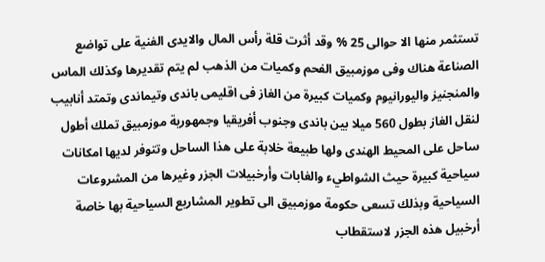تستثمر منها الا حوالى 25 % وقد أثرت قلة رأس المال والايدى الفنية على تواضع الصناعة هناك وفى موزمبيق الفحم وكميات من الذهب لم يتم تقديرها وكذلك الماس والمنجنيز واليورانيوم وكميات كبيرة من الغاز فى اقليمى باندى وتيماندى وتمتد أنابيب لنقل الغاز بطول 560 ميلا بين باندى وجنوب أفريقيا وجمهورية موزمبيق تملك أطول ساحل على المحيط الهندى ولها طبيعة خلابة على هذا الساحل وتتوفر لديها امكانات سياحية كبيرة حيث الشواطيء والغابات وأرخبيلات الجزر وغيرها من المشروعات السياحية وبذلك تسعى حكومة موزمبيق الى تطوير المشاريع السياحية بها خاصة أرخبيل هذه الجزر لاستقطاب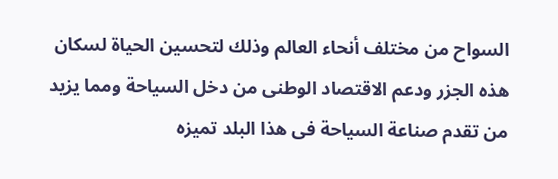السواح من مختلف أنحاء العالم وذلك لتحسين الحياة لسكان هذه الجزر ودعم الاقتصاد الوطنى من دخل السياحة ومما يزيد من تقدم صناعة السياحة فى هذا البلد تميزه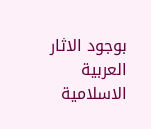بوجود الاثار العربية الاسلامية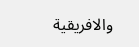والافريقية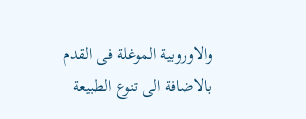والاوروبية الموغلة فى القدم بالاضافة الى تنوع الطبيعة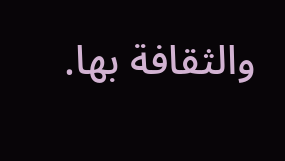والثقافة بها.